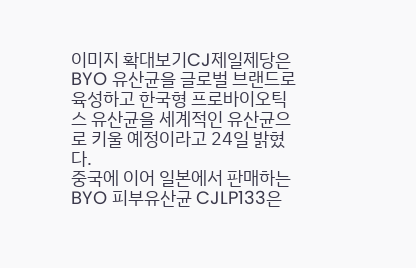이미지 확대보기CJ제일제당은 BYO 유산균을 글로벌 브랜드로 육성하고 한국형 프로바이오틱스 유산균을 세계적인 유산균으로 키울 예정이라고 24일 밝혔다.
중국에 이어 일본에서 판매하는 BYO 피부유산균 CJLP133은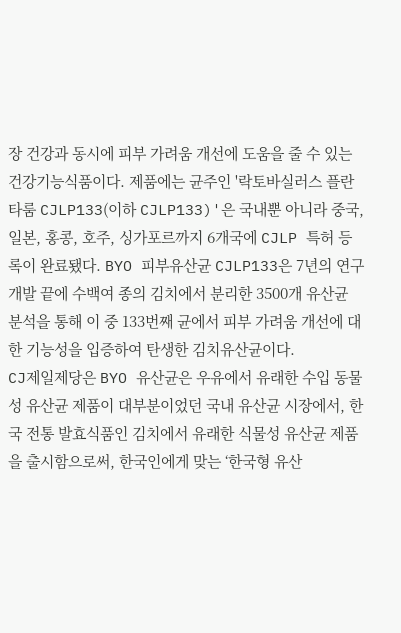장 건강과 동시에 피부 가려움 개선에 도움을 줄 수 있는 건강기능식품이다. 제품에는 균주인 '락토바실러스 플란타룸 CJLP133(이하 CJLP133)'은 국내뿐 아니라 중국, 일본, 홍콩, 호주, 싱가포르까지 6개국에 CJLP 특허 등록이 완료됐다. BYO 피부유산균 CJLP133은 7년의 연구개발 끝에 수백여 종의 김치에서 분리한 3500개 유산균 분석을 통해 이 중 133번째 균에서 피부 가려움 개선에 대한 기능성을 입증하여 탄생한 김치유산균이다.
CJ제일제당은 BYO 유산균은 우유에서 유래한 수입 동물성 유산균 제품이 대부분이었던 국내 유산균 시장에서, 한국 전통 발효식품인 김치에서 유래한 식물성 유산균 제품을 출시함으로써, 한국인에게 맞는 ‘한국형 유산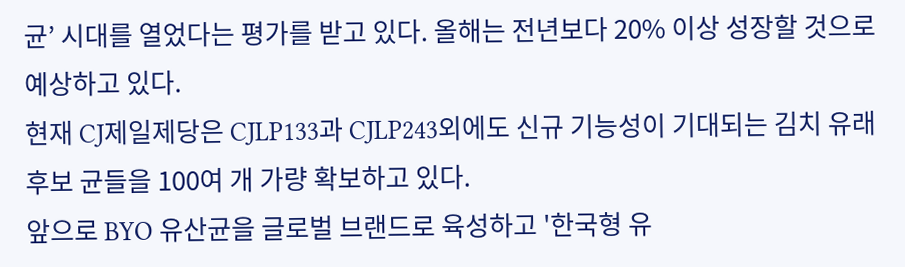균’ 시대를 열었다는 평가를 받고 있다. 올해는 전년보다 20% 이상 성장할 것으로 예상하고 있다.
현재 CJ제일제당은 CJLP133과 CJLP243외에도 신규 기능성이 기대되는 김치 유래 후보 균들을 100여 개 가량 확보하고 있다.
앞으로 BYO 유산균을 글로벌 브랜드로 육성하고 '한국형 유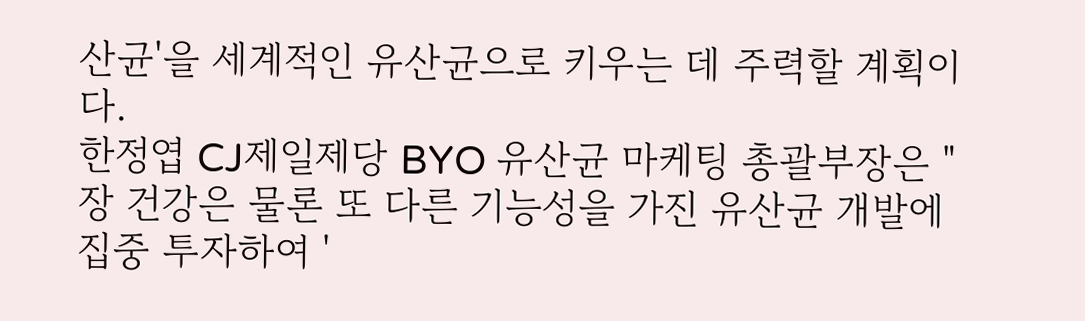산균'을 세계적인 유산균으로 키우는 데 주력할 계획이다.
한정엽 CJ제일제당 BYO 유산균 마케팅 총괄부장은 "장 건강은 물론 또 다른 기능성을 가진 유산균 개발에 집중 투자하여 '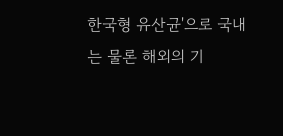한국형 유산균'으로 국내는 물론 해외의 기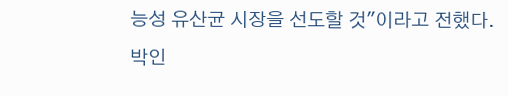능성 유산균 시장을 선도할 것"이라고 전했다.
박인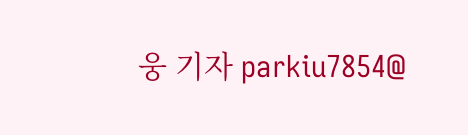웅 기자 parkiu7854@